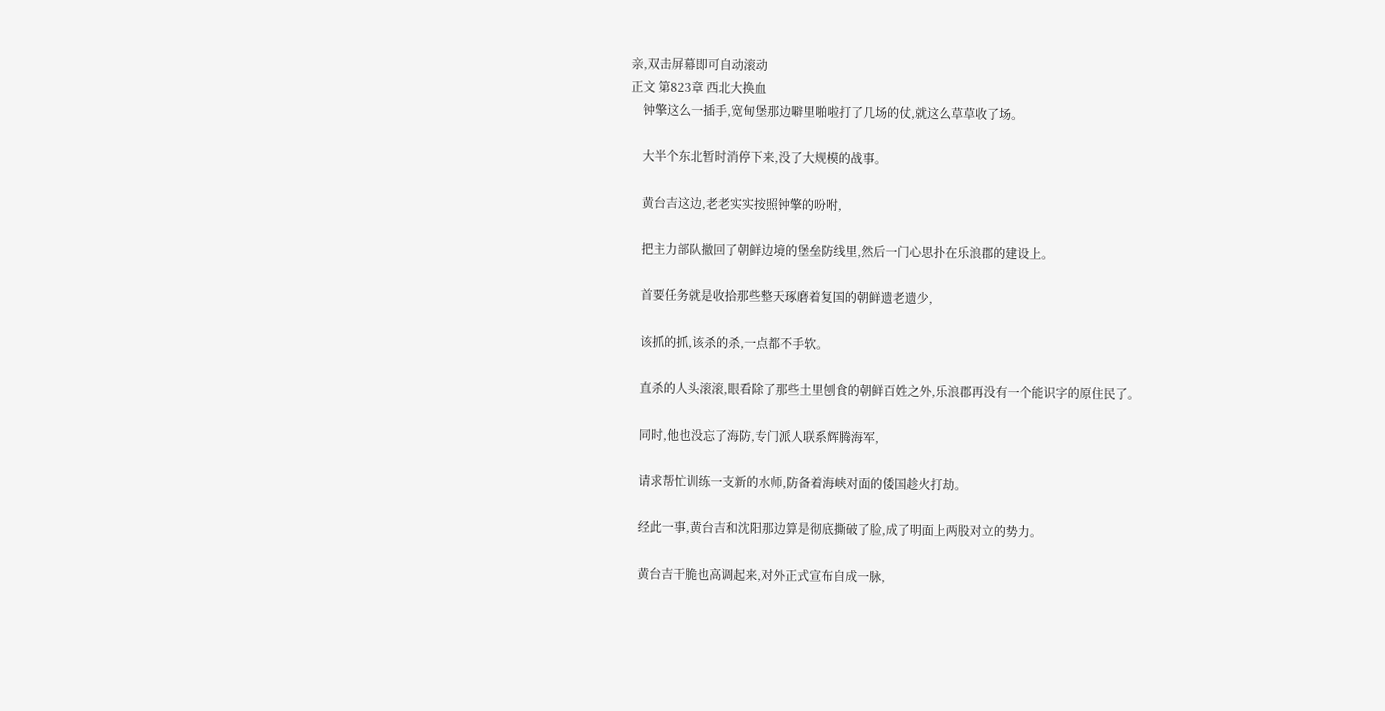亲,双击屏幕即可自动滚动
正文 第823章 西北大换血
    钟擎这么一插手,宽甸堡那边噼里啪啦打了几场的仗,就这么草草收了场。

    大半个东北暂时消停下来,没了大规模的战事。

    黄台吉这边,老老实实按照钟擎的吩咐,

    把主力部队撤回了朝鲜边境的堡垒防线里,然后一门心思扑在乐浪郡的建设上。

    首要任务就是收拾那些整天琢磨着复国的朝鲜遗老遗少,

    该抓的抓,该杀的杀,一点都不手软。

    直杀的人头滚滚,眼看除了那些土里刨食的朝鲜百姓之外,乐浪郡再没有一个能识字的原住民了。

    同时,他也没忘了海防,专门派人联系辉腾海军,

    请求帮忙训练一支新的水师,防备着海峡对面的倭国趁火打劫。

    经此一事,黄台吉和沈阳那边算是彻底撕破了脸,成了明面上两股对立的势力。

    黄台吉干脆也高调起来,对外正式宣布自成一脉,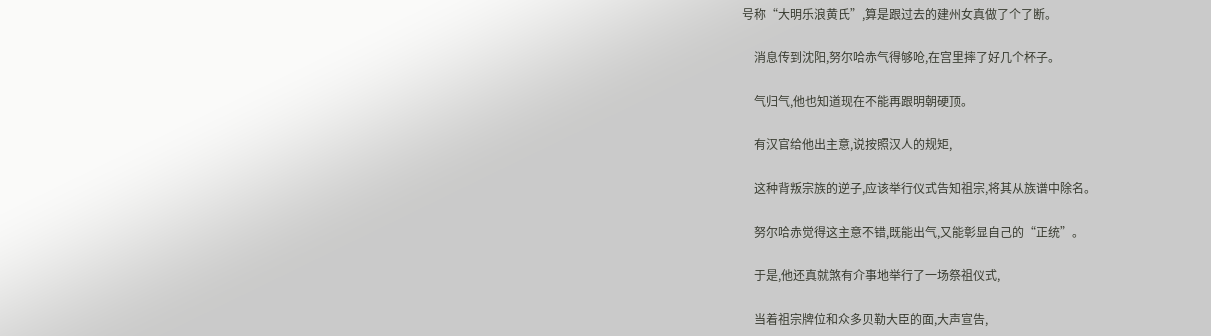号称“大明乐浪黄氏”,算是跟过去的建州女真做了个了断。

    消息传到沈阳,努尔哈赤气得够呛,在宫里摔了好几个杯子。

    气归气,他也知道现在不能再跟明朝硬顶。

    有汉官给他出主意,说按照汉人的规矩,

    这种背叛宗族的逆子,应该举行仪式告知祖宗,将其从族谱中除名。

    努尔哈赤觉得这主意不错,既能出气,又能彰显自己的“正统”。

    于是,他还真就煞有介事地举行了一场祭祖仪式,

    当着祖宗牌位和众多贝勒大臣的面,大声宣告,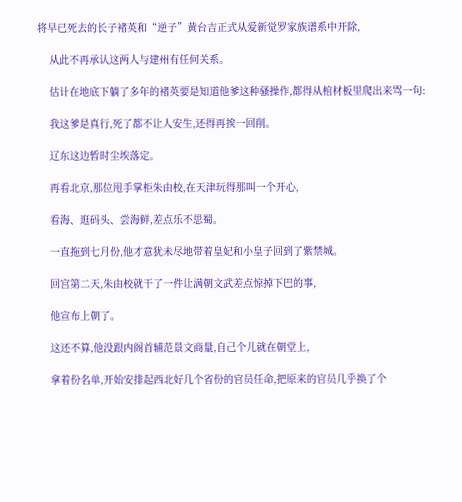将早已死去的长子褚英和“逆子”黄台吉正式从爱新觉罗家族谱系中开除,

    从此不再承认这两人与建州有任何关系。

    估计在地底下躺了多年的褚英要是知道他爹这种骚操作,都得从棺材板里爬出来骂一句:

    我这爹是真行,死了都不让人安生,还得再挨一回削。

    辽东这边暂时尘埃落定。

    再看北京,那位甩手掌柜朱由校,在天津玩得那叫一个开心,

    看海、逛码头、尝海鲜,差点乐不思蜀。

    一直拖到七月份,他才意犹未尽地带着皇妃和小皇子回到了紫禁城。

    回宫第二天,朱由校就干了一件让满朝文武差点惊掉下巴的事,

    他宣布上朝了。

    这还不算,他没跟内阁首辅范景文商量,自己个儿就在朝堂上,

    拿着份名单,开始安排起西北好几个省份的官员任命,把原来的官员几乎换了个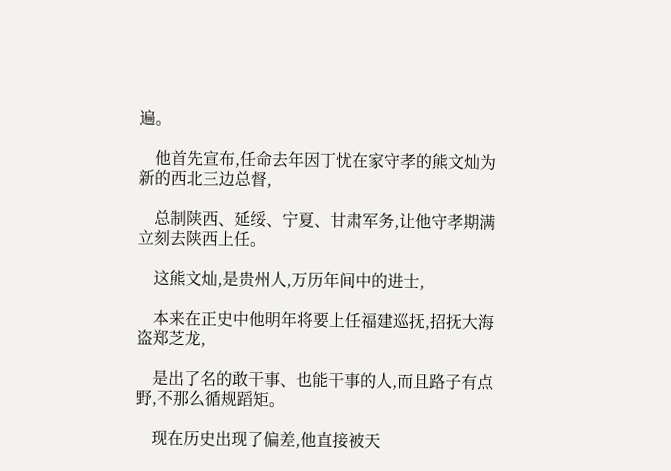遍。

    他首先宣布,任命去年因丁忧在家守孝的熊文灿为新的西北三边总督,

    总制陕西、延绥、宁夏、甘肃军务,让他守孝期满立刻去陕西上任。

    这熊文灿,是贵州人,万历年间中的进士,

    本来在正史中他明年将要上任福建巡抚,招抚大海盗郑芝龙,

    是出了名的敢干事、也能干事的人,而且路子有点野,不那么循规蹈矩。

    现在历史出现了偏差,他直接被天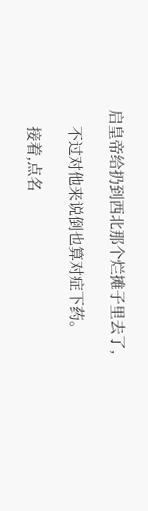启皇帝给扔到西北那个烂摊子里去了,

    不过对他来说倒也算对症下药。

    接着,点名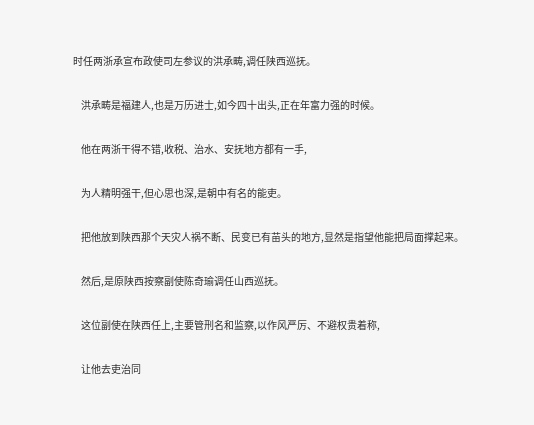时任两浙承宣布政使司左参议的洪承畴,调任陕西巡抚。

    洪承畴是福建人,也是万历进士,如今四十出头,正在年富力强的时候。

    他在两浙干得不错,收税、治水、安抚地方都有一手,

    为人精明强干,但心思也深,是朝中有名的能吏。

    把他放到陕西那个天灾人祸不断、民变已有苗头的地方,显然是指望他能把局面撑起来。

    然后,是原陕西按察副使陈奇瑜调任山西巡抚。

    这位副使在陕西任上,主要管刑名和监察,以作风严厉、不避权贵着称,

    让他去吏治同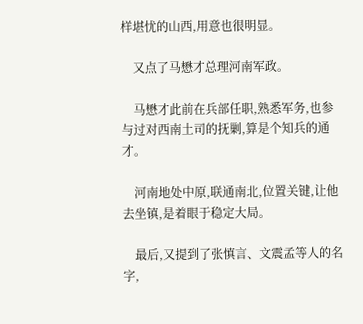样堪忧的山西,用意也很明显。

    又点了马懋才总理河南军政。

    马懋才此前在兵部任职,熟悉军务,也参与过对西南土司的抚剿,算是个知兵的通才。

    河南地处中原,联通南北,位置关键,让他去坐镇,是着眼于稳定大局。

    最后,又提到了张慎言、文震孟等人的名字,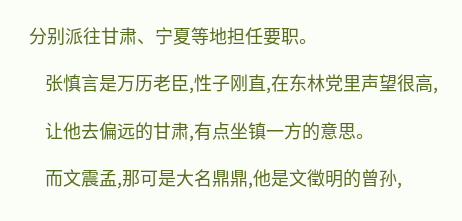分别派往甘肃、宁夏等地担任要职。

    张慎言是万历老臣,性子刚直,在东林党里声望很高,

    让他去偏远的甘肃,有点坐镇一方的意思。

    而文震孟,那可是大名鼎鼎,他是文徵明的曾孙,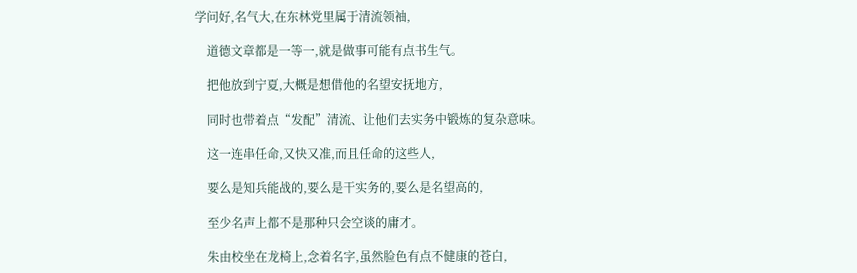学问好,名气大,在东林党里属于清流领袖,

    道德文章都是一等一,就是做事可能有点书生气。

    把他放到宁夏,大概是想借他的名望安抚地方,

    同时也带着点“发配”清流、让他们去实务中锻炼的复杂意味。

    这一连串任命,又快又准,而且任命的这些人,

    要么是知兵能战的,要么是干实务的,要么是名望高的,

    至少名声上都不是那种只会空谈的庸才。

    朱由校坐在龙椅上,念着名字,虽然脸色有点不健康的苍白,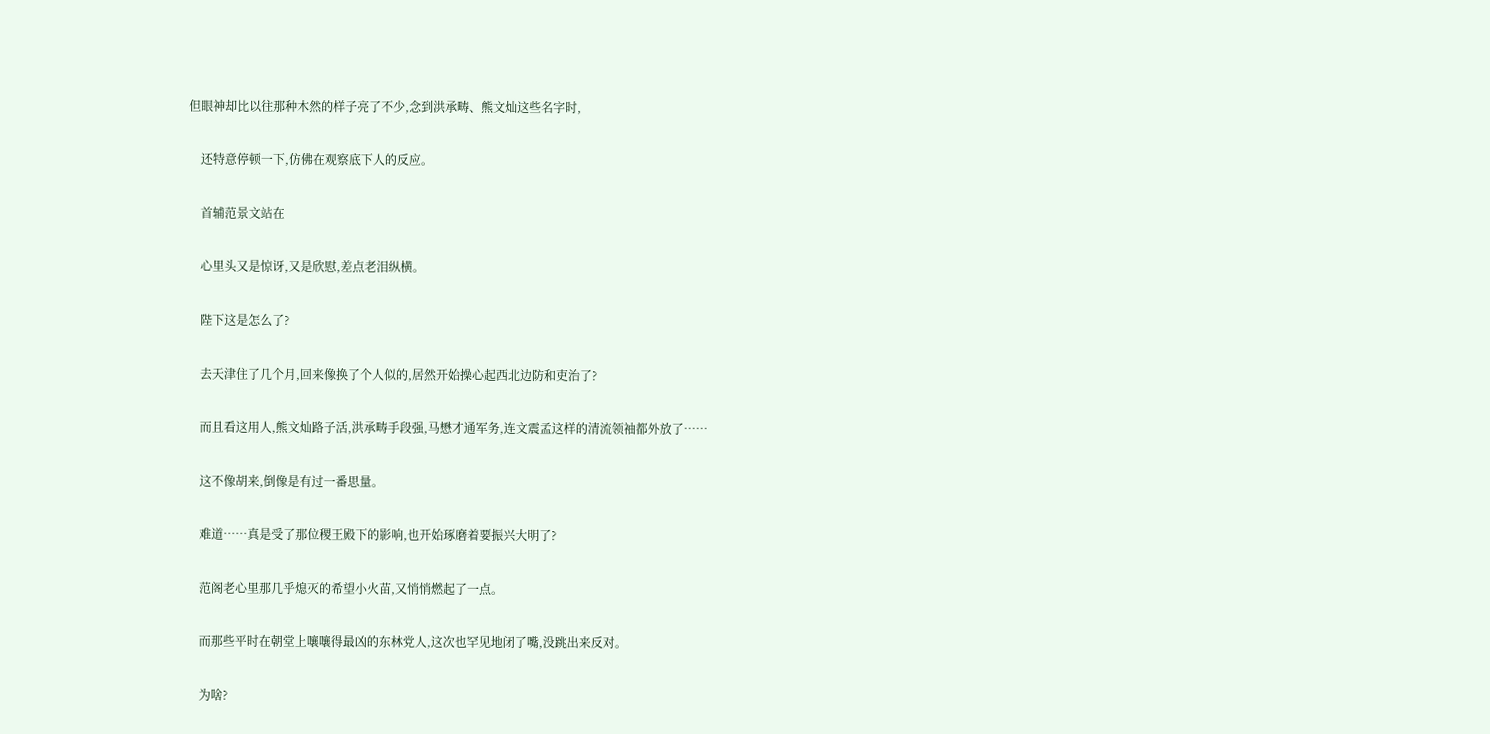但眼神却比以往那种木然的样子亮了不少,念到洪承畴、熊文灿这些名字时,

    还特意停顿一下,仿佛在观察底下人的反应。

    首辅范景文站在

    心里头又是惊讶,又是欣慰,差点老泪纵横。

    陛下这是怎么了?

    去天津住了几个月,回来像换了个人似的,居然开始操心起西北边防和吏治了?

    而且看这用人,熊文灿路子活,洪承畴手段强,马懋才通军务,连文震孟这样的清流领袖都外放了……

    这不像胡来,倒像是有过一番思量。

    难道……真是受了那位稷王殿下的影响,也开始琢磨着要振兴大明了?

    范阁老心里那几乎熄灭的希望小火苗,又悄悄燃起了一点。

    而那些平时在朝堂上嚷嚷得最凶的东林党人,这次也罕见地闭了嘴,没跳出来反对。

    为啥?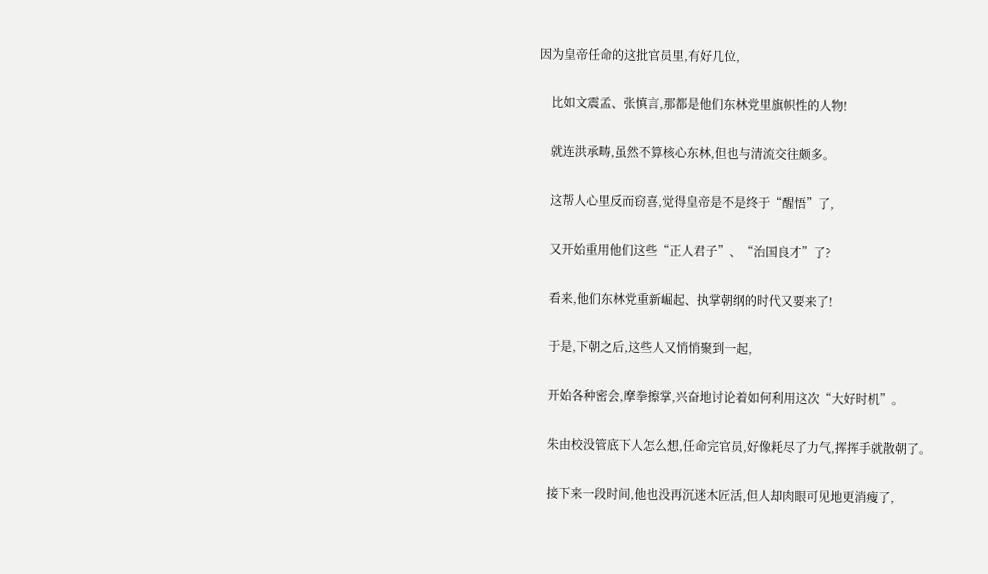因为皇帝任命的这批官员里,有好几位,

    比如文震孟、张慎言,那都是他们东林党里旗帜性的人物!

    就连洪承畴,虽然不算核心东林,但也与清流交往颇多。

    这帮人心里反而窃喜,觉得皇帝是不是终于“醒悟”了,

    又开始重用他们这些“正人君子”、“治国良才”了?

    看来,他们东林党重新崛起、执掌朝纲的时代又要来了!

    于是,下朝之后,这些人又悄悄聚到一起,

    开始各种密会,摩拳擦掌,兴奋地讨论着如何利用这次“大好时机”。

    朱由校没管底下人怎么想,任命完官员,好像耗尽了力气,挥挥手就散朝了。

    接下来一段时间,他也没再沉迷木匠活,但人却肉眼可见地更消瘦了,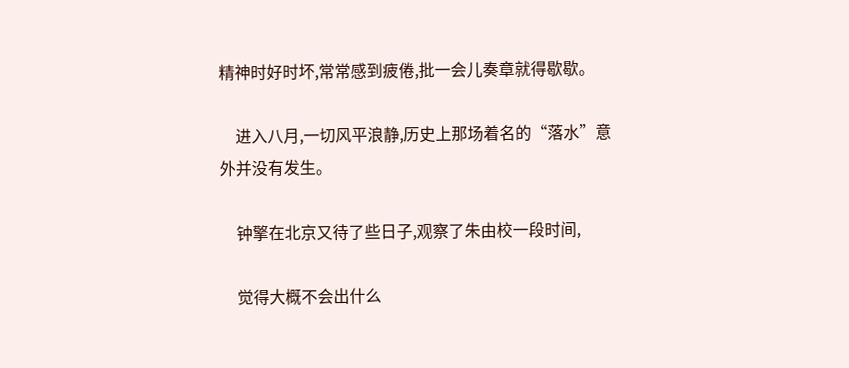精神时好时坏,常常感到疲倦,批一会儿奏章就得歇歇。

    进入八月,一切风平浪静,历史上那场着名的“落水”意外并没有发生。

    钟擎在北京又待了些日子,观察了朱由校一段时间,

    觉得大概不会出什么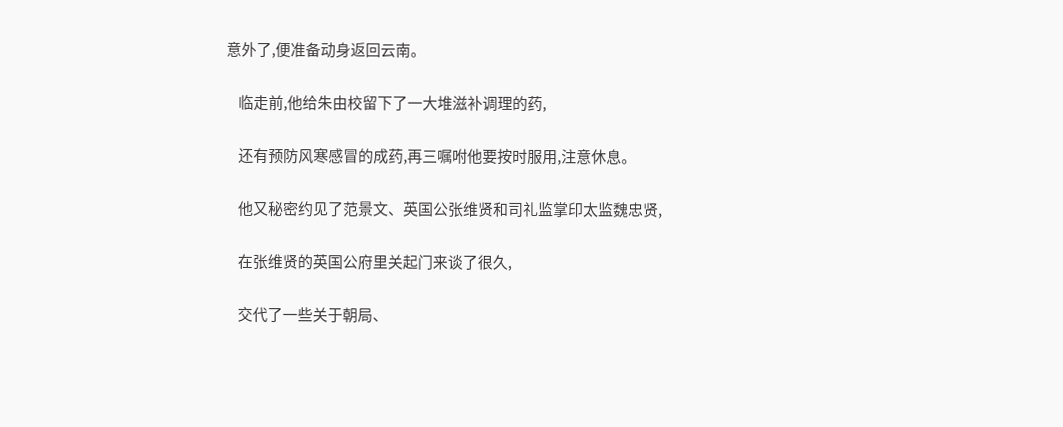意外了,便准备动身返回云南。

    临走前,他给朱由校留下了一大堆滋补调理的药,

    还有预防风寒感冒的成药,再三嘱咐他要按时服用,注意休息。

    他又秘密约见了范景文、英国公张维贤和司礼监掌印太监魏忠贤,

    在张维贤的英国公府里关起门来谈了很久,

    交代了一些关于朝局、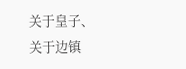关于皇子、关于边镇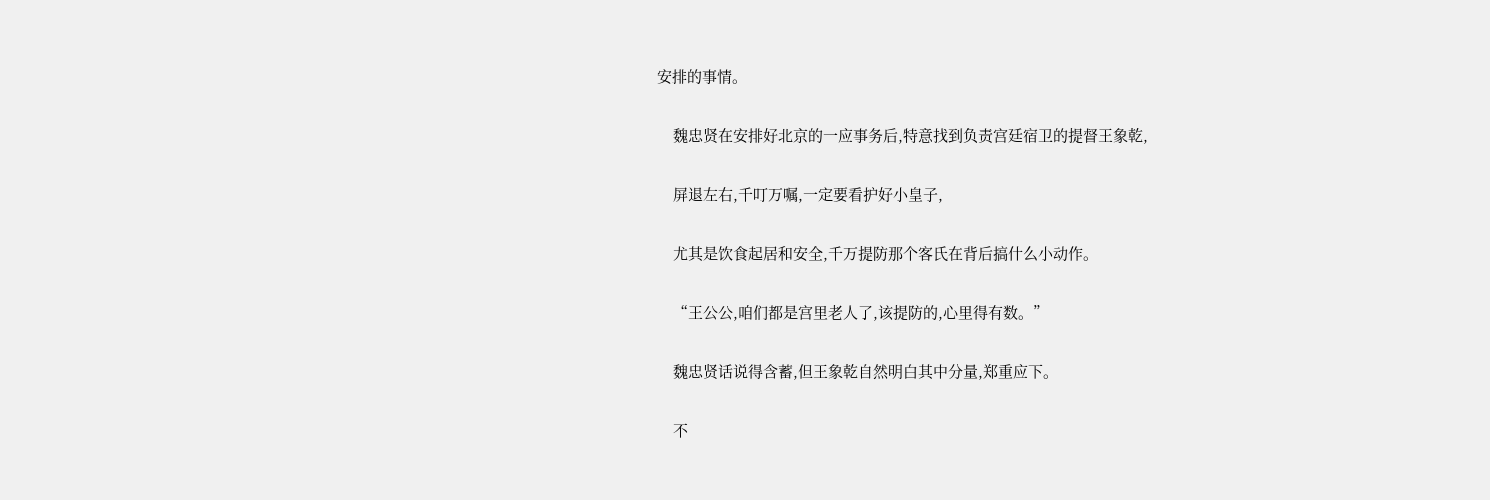安排的事情。

    魏忠贤在安排好北京的一应事务后,特意找到负责宫廷宿卫的提督王象乾,

    屏退左右,千叮万嘱,一定要看护好小皇子,

    尤其是饮食起居和安全,千万提防那个客氏在背后搞什么小动作。

    “王公公,咱们都是宫里老人了,该提防的,心里得有数。”

    魏忠贤话说得含蓄,但王象乾自然明白其中分量,郑重应下。

    不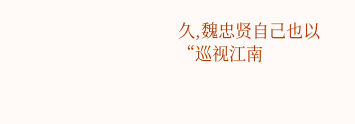久,魏忠贤自己也以“巡视江南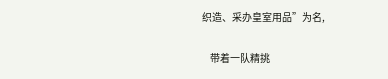织造、采办皇室用品”为名,

    带着一队精挑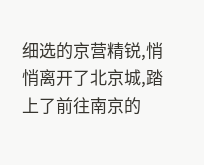细选的京营精锐,悄悄离开了北京城,踏上了前往南京的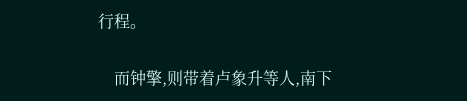行程。

    而钟擎,则带着卢象升等人,南下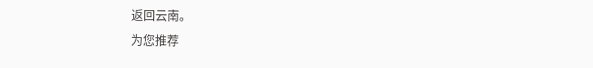返回云南。
为您推荐